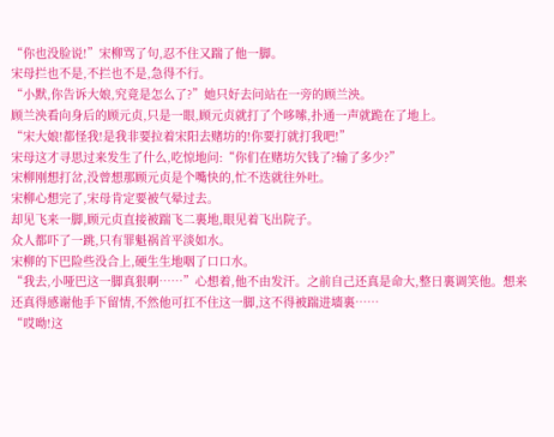“你也没脸说!”宋柳骂了句,忍不住又踹了他一脚。
宋母拦也不是,不拦也不是,急得不行。
“小默,你告诉大娘,究竟是怎么了?”她只好去问站在一旁的顾兰泱。
顾兰泱看向身后的顾元贞,只是一眼,顾元贞就打了个哆嗦,扑通一声就跪在了地上。
“宋大娘!都怪我!是我非要拉着宋阳去赌坊的!你要打就打我吧!”
宋母这才寻思过来发生了什么,吃惊地问:“你们在赌坊欠钱了?输了多少?”
宋柳刚想打岔,没曾想那顾元贞是个嘴快的,忙不迭就往外吐。
宋柳心想完了,宋母肯定要被气晕过去。
却见飞来一脚,顾元贞直接被踹飞二裏地,眼见着飞出院子。
众人都吓了一跳,只有罪魁祸首平淡如水。
宋柳的下巴险些没合上,硬生生地咽了口口水。
“我去,小哑巴这一脚真狠啊……”心想着,他不由发汗。之前自己还真是命大,整日裏调笑他。想来还真得感谢他手下留情,不然他可扛不住这一脚,这不得被踹进墻裏……
“哎呦!这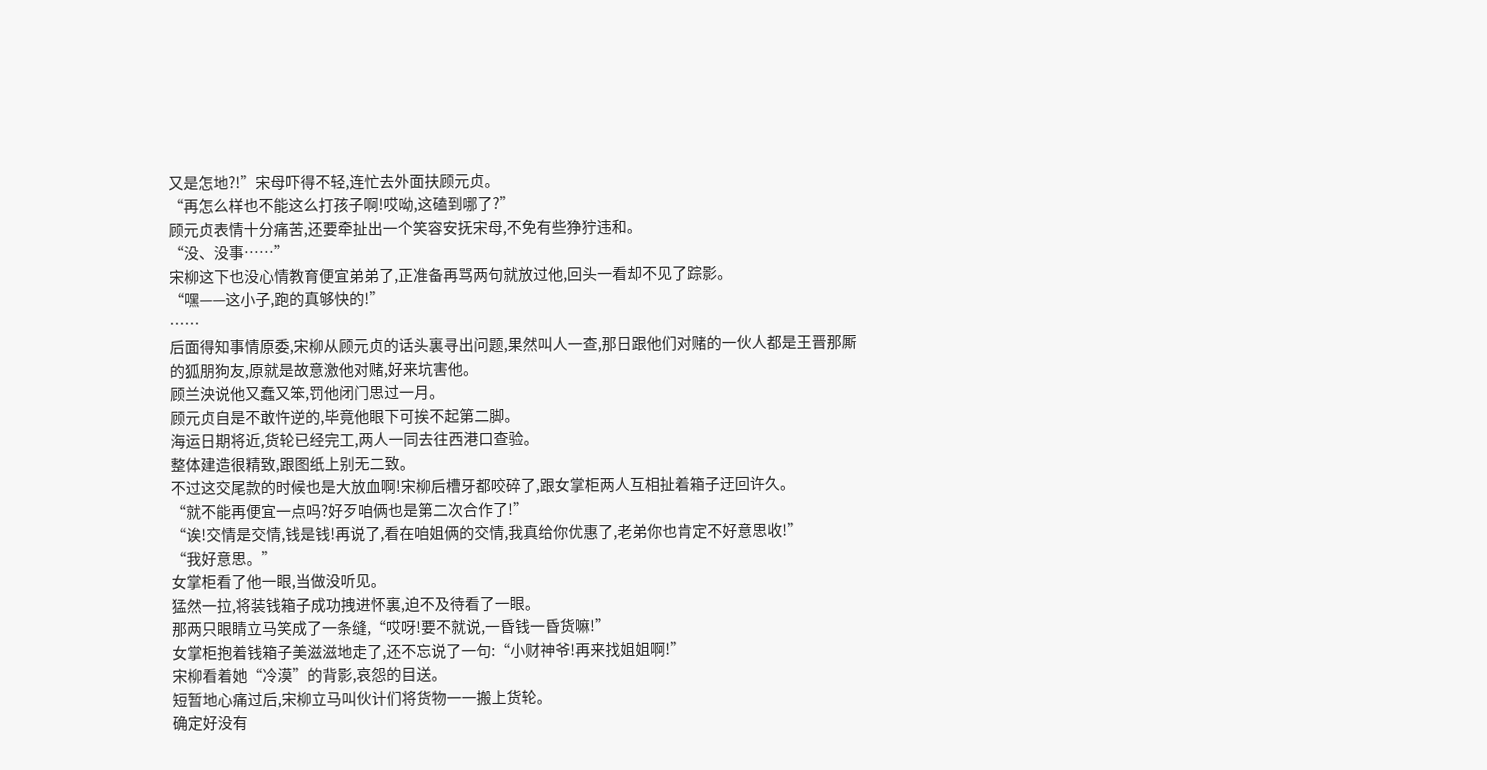又是怎地?!”宋母吓得不轻,连忙去外面扶顾元贞。
“再怎么样也不能这么打孩子啊!哎呦,这磕到哪了?”
顾元贞表情十分痛苦,还要牵扯出一个笑容安抚宋母,不免有些狰狞违和。
“没、没事……”
宋柳这下也没心情教育便宜弟弟了,正准备再骂两句就放过他,回头一看却不见了踪影。
“嘿——这小子,跑的真够快的!”
……
后面得知事情原委,宋柳从顾元贞的话头裏寻出问题,果然叫人一查,那日跟他们对赌的一伙人都是王晋那厮的狐朋狗友,原就是故意激他对赌,好来坑害他。
顾兰泱说他又蠢又笨,罚他闭门思过一月。
顾元贞自是不敢忤逆的,毕竟他眼下可挨不起第二脚。
海运日期将近,货轮已经完工,两人一同去往西港口查验。
整体建造很精致,跟图纸上别无二致。
不过这交尾款的时候也是大放血啊!宋柳后槽牙都咬碎了,跟女掌柜两人互相扯着箱子迂回许久。
“就不能再便宜一点吗?好歹咱俩也是第二次合作了!”
“诶!交情是交情,钱是钱!再说了,看在咱姐俩的交情,我真给你优惠了,老弟你也肯定不好意思收!”
“我好意思。”
女掌柜看了他一眼,当做没听见。
猛然一拉,将装钱箱子成功拽进怀裏,迫不及待看了一眼。
那两只眼睛立马笑成了一条缝,“哎呀!要不就说,一昏钱一昏货嘛!”
女掌柜抱着钱箱子美滋滋地走了,还不忘说了一句:“小财神爷!再来找姐姐啊!”
宋柳看着她“冷漠”的背影,哀怨的目送。
短暂地心痛过后,宋柳立马叫伙计们将货物一一搬上货轮。
确定好没有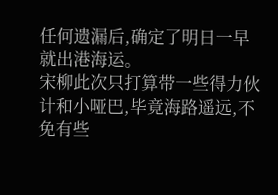任何遗漏后,确定了明日一早就出港海运。
宋柳此次只打算带一些得力伙计和小哑巴,毕竟海路遥远,不免有些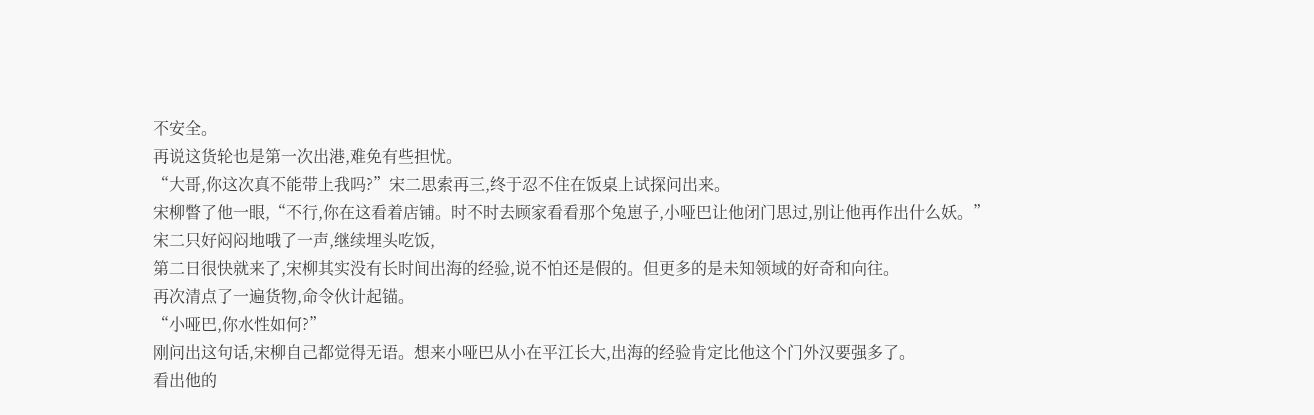不安全。
再说这货轮也是第一次出港,难免有些担忧。
“大哥,你这次真不能带上我吗?”宋二思索再三,终于忍不住在饭桌上试探问出来。
宋柳瞥了他一眼,“不行,你在这看着店铺。时不时去顾家看看那个兔崽子,小哑巴让他闭门思过,别让他再作出什么妖。”
宋二只好闷闷地哦了一声,继续埋头吃饭,
第二日很快就来了,宋柳其实没有长时间出海的经验,说不怕还是假的。但更多的是未知领域的好奇和向往。
再次清点了一遍货物,命令伙计起锚。
“小哑巴,你水性如何?”
刚问出这句话,宋柳自己都觉得无语。想来小哑巴从小在平江长大,出海的经验肯定比他这个门外汉要强多了。
看出他的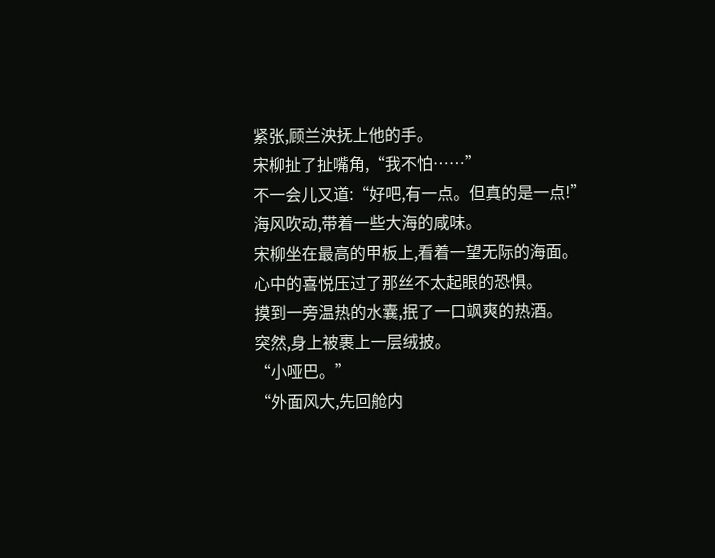紧张,顾兰泱抚上他的手。
宋柳扯了扯嘴角,“我不怕……”
不一会儿又道:“好吧,有一点。但真的是一点!”
海风吹动,带着一些大海的咸味。
宋柳坐在最高的甲板上,看着一望无际的海面。
心中的喜悦压过了那丝不太起眼的恐惧。
摸到一旁温热的水囊,抿了一口飒爽的热酒。
突然,身上被裹上一层绒披。
“小哑巴。”
“外面风大,先回舱内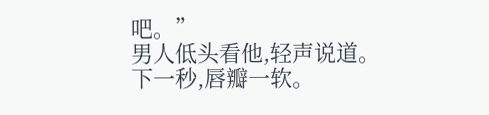吧。”
男人低头看他,轻声说道。
下一秒,唇瓣一软。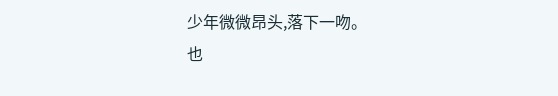少年微微昂头,落下一吻。
也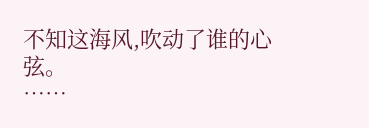不知这海风,吹动了谁的心弦。
……